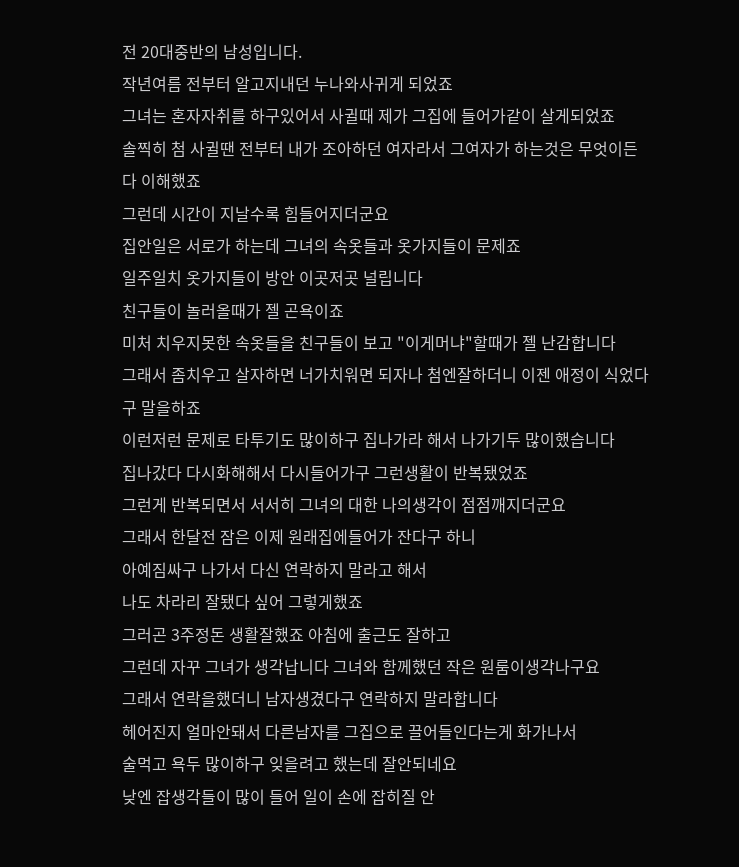전 20대중반의 남성입니다.
작년여름 전부터 알고지내던 누나와사귀게 되었죠
그녀는 혼자자취를 하구있어서 사귈때 제가 그집에 들어가같이 살게되었죠
솔찍히 첨 사귈땐 전부터 내가 조아하던 여자라서 그여자가 하는것은 무엇이든 다 이해했죠
그런데 시간이 지날수록 힘들어지더군요
집안일은 서로가 하는데 그녀의 속옷들과 옷가지들이 문제죠
일주일치 옷가지들이 방안 이곳저곳 널립니다
친구들이 놀러올때가 젤 곤욕이죠
미처 치우지못한 속옷들을 친구들이 보고 "이게머냐"할때가 젤 난감합니다
그래서 좀치우고 살자하면 너가치워면 되자나 첨엔잘하더니 이젠 애정이 식었다구 말을하죠
이런저런 문제로 타투기도 많이하구 집나가라 해서 나가기두 많이했습니다
집나갔다 다시화해해서 다시들어가구 그런생활이 반복됐었죠
그런게 반복되면서 서서히 그녀의 대한 나의생각이 점점깨지더군요
그래서 한달전 잠은 이제 원래집에들어가 잔다구 하니
아예짐싸구 나가서 다신 연락하지 말라고 해서
나도 차라리 잘됐다 싶어 그렇게했죠
그러곤 3주정돈 생활잘했죠 아침에 출근도 잘하고
그런데 자꾸 그녀가 생각납니다 그녀와 함께했던 작은 원룸이생각나구요
그래서 연락을했더니 남자생겼다구 연락하지 말라합니다
헤어진지 얼마안돼서 다른남자를 그집으로 끌어들인다는게 화가나서
술먹고 욕두 많이하구 잊을려고 했는데 잘안되네요
낮엔 잡생각들이 많이 들어 일이 손에 잡히질 안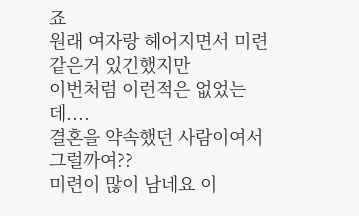죠
원래 여자랑 헤어지면서 미련같은거 있긴했지만
이번처럼 이런적은 없었는데....
결혼을 약속했던 사람이여서 그럴까여??
미련이 많이 남네요 이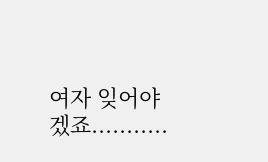여자 잊어야 겠죠...........